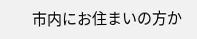市内にお住まいの方か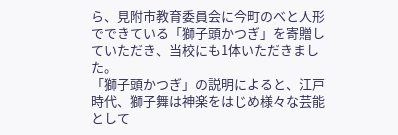ら、見附市教育委員会に今町のべと人形でできている「獅子頭かつぎ」を寄贈していただき、当校にも1体いただきました。
「獅子頭かつぎ」の説明によると、江戸時代、獅子舞は神楽をはじめ様々な芸能として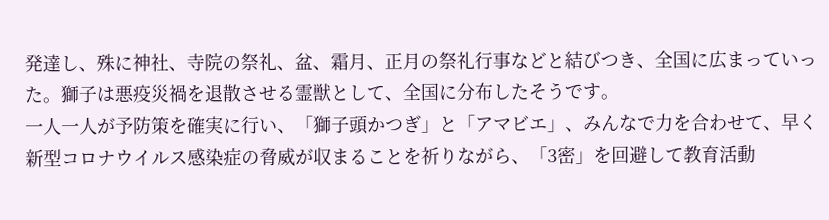発達し、殊に神社、寺院の祭礼、盆、霜月、正月の祭礼行事などと結びつき、全国に広まっていった。獅子は悪疫災禍を退散させる霊獣として、全国に分布したそうです。
一人一人が予防策を確実に行い、「獅子頭かつぎ」と「アマビエ」、みんなで力を合わせて、早く新型コロナウイルス感染症の脅威が収まることを祈りながら、「3密」を回避して教育活動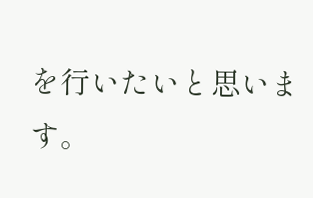を行いたいと思います。